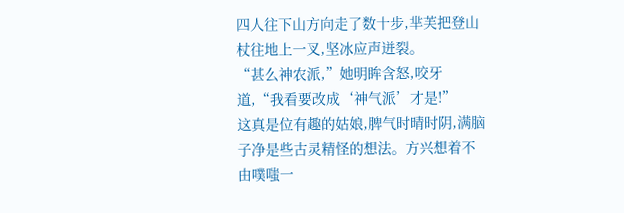四人往下山方向走了数十步,芈芙把登山杖往地上一叉,坚冰应声迸裂。
“甚么神农派,”她明眸含怒,咬牙道,“我看要改成‘神气派’才是!”
这真是位有趣的姑娘,脾气时晴时阴,满脑子净是些古灵精怪的想法。方兴想着不由噗嗤一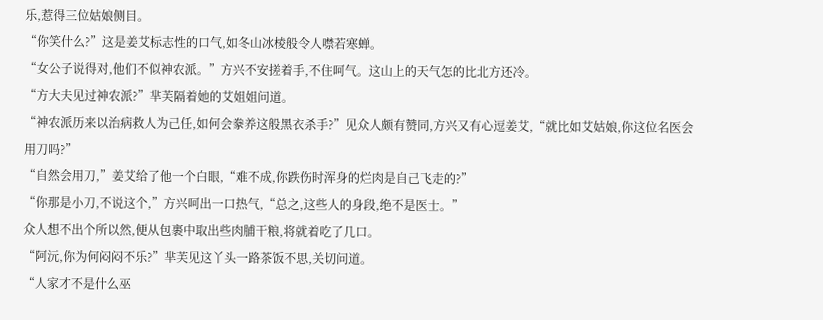乐,惹得三位姑娘侧目。
“你笑什么?”这是姜艾标志性的口气,如冬山冰棱般令人噤若寒蝉。
“女公子说得对,他们不似神农派。”方兴不安搓着手,不住呵气。这山上的天气怎的比北方还冷。
“方大夫见过神农派?”芈芙隔着她的艾姐姐问道。
“神农派历来以治病救人为己任,如何会豢养这般黑衣杀手?”见众人颇有赞同,方兴又有心逗姜艾,“就比如艾姑娘,你这位名医会用刀吗?”
“自然会用刀,”姜艾给了他一个白眼,“难不成,你跌伤时浑身的烂肉是自己飞走的?”
“你那是小刀,不说这个,”方兴呵出一口热气,“总之,这些人的身段,绝不是医士。”
众人想不出个所以然,便从包裹中取出些肉脯干粮,将就着吃了几口。
“阿沅,你为何闷闷不乐?”芈芙见这丫头一路茶饭不思,关切问道。
“人家才不是什么巫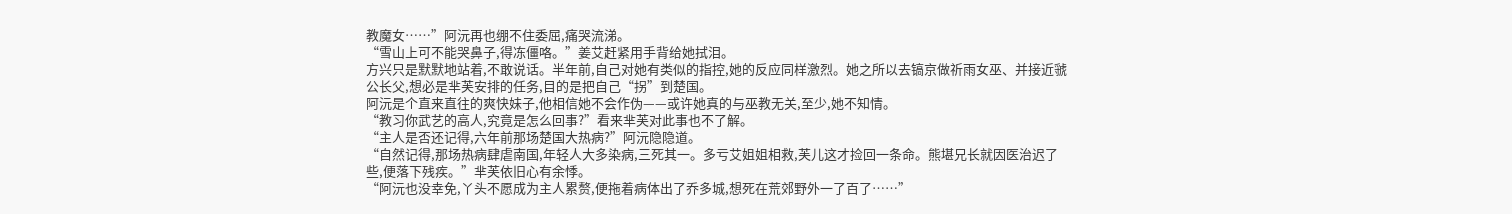教魔女……”阿沅再也绷不住委屈,痛哭流涕。
“雪山上可不能哭鼻子,得冻僵咯。”姜艾赶紧用手背给她拭泪。
方兴只是默默地站着,不敢说话。半年前,自己对她有类似的指控,她的反应同样激烈。她之所以去镐京做祈雨女巫、并接近虢公长父,想必是芈芙安排的任务,目的是把自己“拐”到楚国。
阿沅是个直来直往的爽快妹子,他相信她不会作伪——或许她真的与巫教无关,至少,她不知情。
“教习你武艺的高人,究竟是怎么回事?”看来芈芙对此事也不了解。
“主人是否还记得,六年前那场楚国大热病?”阿沅隐隐道。
“自然记得,那场热病肆虐南国,年轻人大多染病,三死其一。多亏艾姐姐相救,芙儿这才捡回一条命。熊堪兄长就因医治迟了些,便落下残疾。”芈芙依旧心有余悸。
“阿沅也没幸免,丫头不愿成为主人累赘,便拖着病体出了乔多城,想死在荒郊野外一了百了……”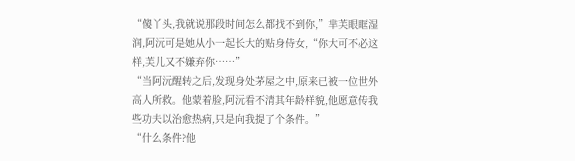“傻丫头,我就说那段时间怎么都找不到你,”芈芙眼眶湿润,阿沅可是她从小一起长大的贴身侍女,“你大可不必这样,芙儿又不嫌弃你……”
“当阿沅醒转之后,发现身处茅屋之中,原来已被一位世外高人所救。他蒙着脸,阿沅看不清其年龄样貌,他愿意传我些功夫以治愈热病,只是向我提了个条件。”
“什么条件?他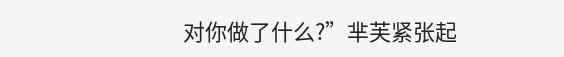对你做了什么?”芈芙紧张起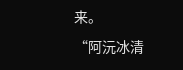来。
“阿沅冰清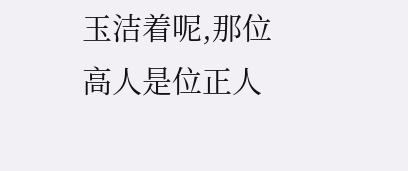玉洁着呢,那位高人是位正人